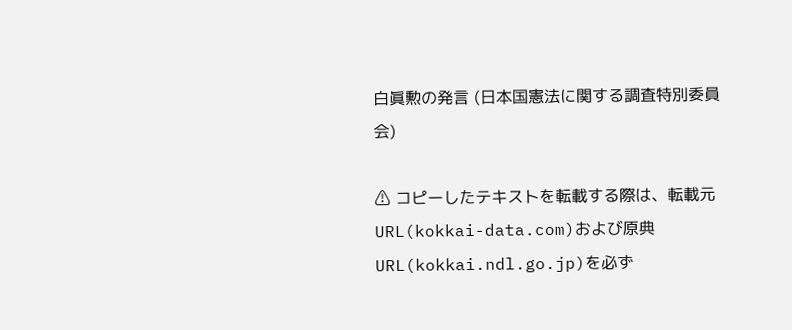白眞勲の発言 (日本国憲法に関する調査特別委員会)

⚠ コピーしたテキストを転載する際は、転載元URL(kokkai-data.com)および原典URL(kokkai.ndl.go.jp)を必ず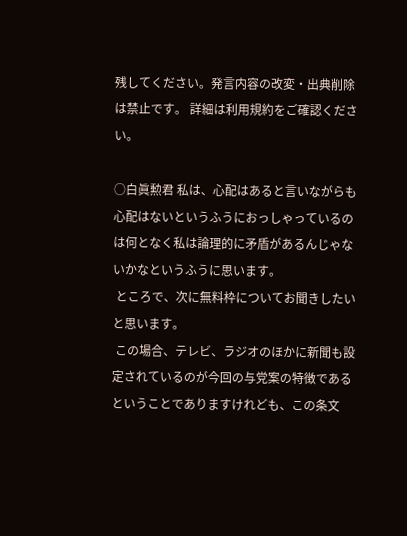残してください。発言内容の改変・出典削除は禁止です。 詳細は利用規約をご確認ください。

○白眞勲君 私は、心配はあると言いながらも心配はないというふうにおっしゃっているのは何となく私は論理的に矛盾があるんじゃないかなというふうに思います。
 ところで、次に無料枠についてお聞きしたいと思います。
 この場合、テレビ、ラジオのほかに新聞も設定されているのが今回の与党案の特徴であるということでありますけれども、この条文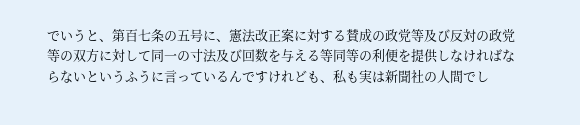でいうと、第百七条の五号に、憲法改正案に対する賛成の政党等及び反対の政党等の双方に対して同一の寸法及び回数を与える等同等の利便を提供しなければならないというふうに言っているんですけれども、私も実は新聞社の人間でし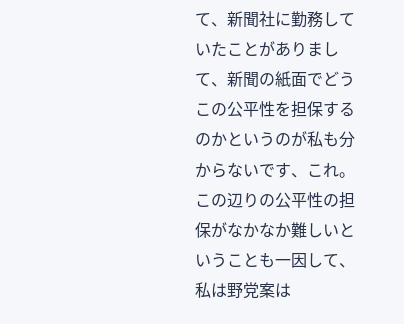て、新聞社に勤務していたことがありまして、新聞の紙面でどうこの公平性を担保するのかというのが私も分からないです、これ。この辺りの公平性の担保がなかなか難しいということも一因して、私は野党案は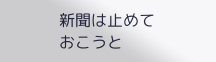新聞は止めておこうと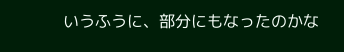いうふうに、部分にもなったのかな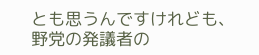とも思うんですけれども、野党の発議者の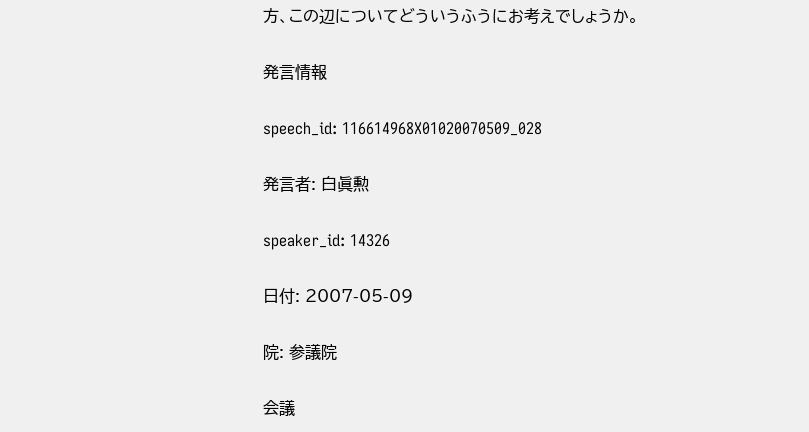方、この辺についてどういうふうにお考えでしょうか。

発言情報

speech_id: 116614968X01020070509_028

発言者: 白眞勲

speaker_id: 14326

日付: 2007-05-09

院: 参議院

会議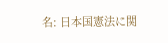名: 日本国憲法に関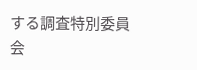する調査特別委員会